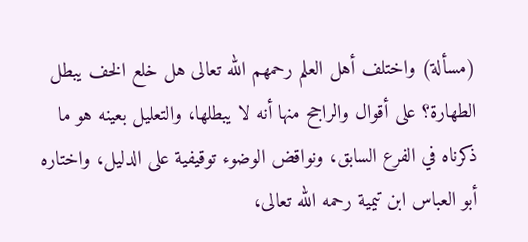(مسألة) واختلف أهل العلم رحمهم الله تعالى هل خلع الخف يبطل الطهارة؟ على أقوال والراجح منها أنه لا يبطلها، والتعليل بعينه هو ما ذكرناه في الفرع السابق، ونواقض الوضوء توقيفية على الدليل، واختاره أبو العباس ابن تيمية رحمه الله تعالى،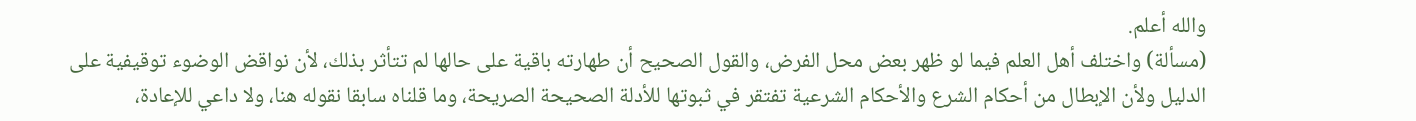والله أعلم.
(مسألة) واختلف أهل العلم فيما لو ظهر بعض محل الفرض، والقول الصحيح أن طهارته باقية على حالها لم تتأثر بذلك، لأن نواقض الوضوء توقيفية على الدليل ولأن الإبطال من أحكام الشرع والأحكام الشرعية تفتقر في ثبوتها للأدلة الصحيحة الصريحة، وما قلناه سابقا نقوله هنا، ولا داعي للإعادة،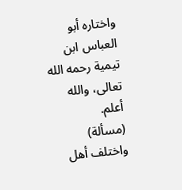واختاره أبو العباس ابن تيمية رحمه الله تعالى، والله أعلم.
(مسألة) واختلف أهل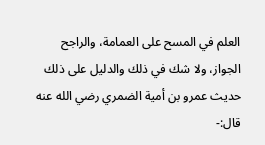العلم في المسح على العمامة، والراجح الجواز، ولا شك في ذلك والدليل على ذلك حديث عمرو بن أمية الضمري رضي الله عنه قال:-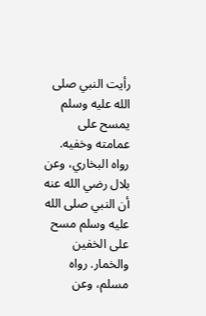رأيت النبي صلى الله عليه وسلم يمسح على عمامته وخفيه. رواه البخاري، وعن بلال رضي الله عنه أن النبي صلى الله عليه وسلم مسح على الخفين والخمار. رواه مسلم، وعن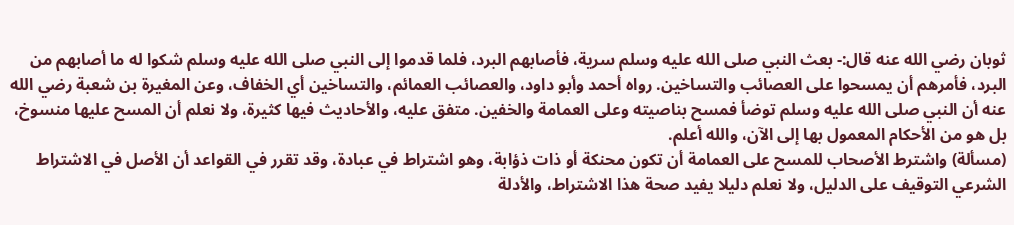ثوبان رضي الله عنه قال:- بعث النبي صلى الله عليه وسلم سرية، فأصابهم البرد، فلما قدموا إلى النبي صلى الله عليه وسلم شكوا له ما أصابهم من البرد، فأمرهم أن يمسحوا على العصائب والتساخين. رواه أحمد وأبو داود، والعصائب العمائم، والتساخين أي الخفاف، وعن المغيرة بن شعبة رضي الله عنه أن النبي صلى الله عليه وسلم توضأ فمسح بناصيته وعلى العمامة والخفين. متفق عليه، والأحاديث فيها كثيرة، ولا نعلم أن المسح عليها منسوخ، بل هو من الأحكام المعمول بها إلى الآن، والله أعلم.
(مسألة) واشترط الأصحاب للمسح على العمامة أن تكون محنكة أو ذات ذؤابة، وهو اشتراط في عبادة، وقد تقرر في القواعد أن الأصل في الاشتراط الشرعي التوقيف على الدليل، ولا نعلم دليلا يفيد صحة هذا الاشتراط، والأدلة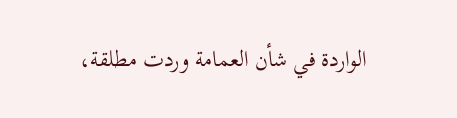الواردة في شأن العمامة وردت مطلقة،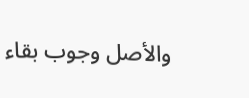والأصل وجوب بقاء